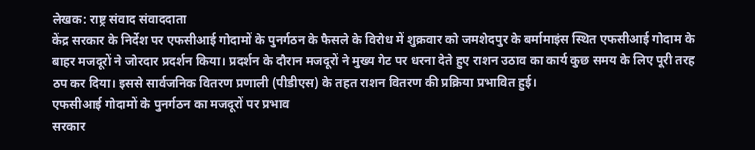लेखक: राष्ट्र संवाद संवाददाता
केंद्र सरकार के निर्देश पर एफसीआई गोदामों के पुनर्गठन के फैसले के विरोध में शुक्रवार को जमशेदपुर के बर्मामाइंस स्थित एफसीआई गोदाम के बाहर मजदूरों ने जोरदार प्रदर्शन किया। प्रदर्शन के दौरान मजदूरों ने मुख्य गेट पर धरना देते हुए राशन उठाव का कार्य कुछ समय के लिए पूरी तरह ठप कर दिया। इससे सार्वजनिक वितरण प्रणाली (पीडीएस) के तहत राशन वितरण की प्रक्रिया प्रभावित हुई।
एफसीआई गोदामों के पुनर्गठन का मजदूरों पर प्रभाव
सरकार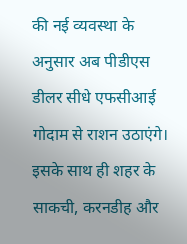की नई व्यवस्था के अनुसार अब पीडीएस डीलर सीधे एफसीआई गोदाम से राशन उठाएंगे। इसके साथ ही शहर के साकची, करनडीह और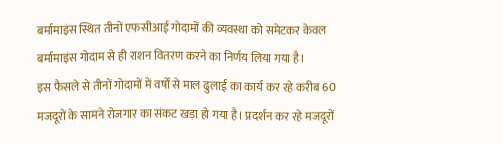बर्मामाइंस स्थित तीनों एफसीआई गोदामों की व्यवस्था को समेटकर केवल बर्मामाइंस गोदाम से ही राशन वितरण करने का निर्णय लिया गया है।
इस फैसले से तीनों गोदामों में वर्षों से माल ढुलाई का कार्य कर रहे करीब 60 मजदूरों के सामने रोजगार का संकट खड़ा हो गया है। प्रदर्शन कर रहे मजदूरों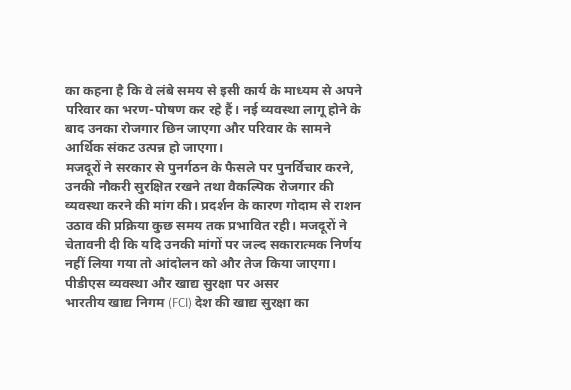का कहना है कि वे लंबे समय से इसी कार्य के माध्यम से अपने परिवार का भरण-पोषण कर रहे हैं। नई व्यवस्था लागू होने के बाद उनका रोजगार छिन जाएगा और परिवार के सामने आर्थिक संकट उत्पन्न हो जाएगा।
मजदूरों ने सरकार से पुनर्गठन के फैसले पर पुनर्विचार करने, उनकी नौकरी सुरक्षित रखने तथा वैकल्पिक रोजगार की व्यवस्था करने की मांग की। प्रदर्शन के कारण गोदाम से राशन उठाव की प्रक्रिया कुछ समय तक प्रभावित रही। मजदूरों ने चेतावनी दी कि यदि उनकी मांगों पर जल्द सकारात्मक निर्णय नहीं लिया गया तो आंदोलन को और तेज किया जाएगा।
पीडीएस व्यवस्था और खाद्य सुरक्षा पर असर
भारतीय खाद्य निगम (FCI) देश की खाद्य सुरक्षा का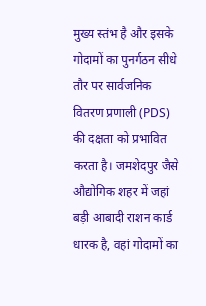मुख्य स्तंभ है और इसके गोदामों का पुनर्गठन सीधे तौर पर सार्वजनिक वितरण प्रणाली (PDS) की दक्षता को प्रभावित करता है। जमशेदपुर जैसे औद्योगिक शहर में जहां बड़ी आबादी राशन कार्ड धारक है, वहां गोदामों का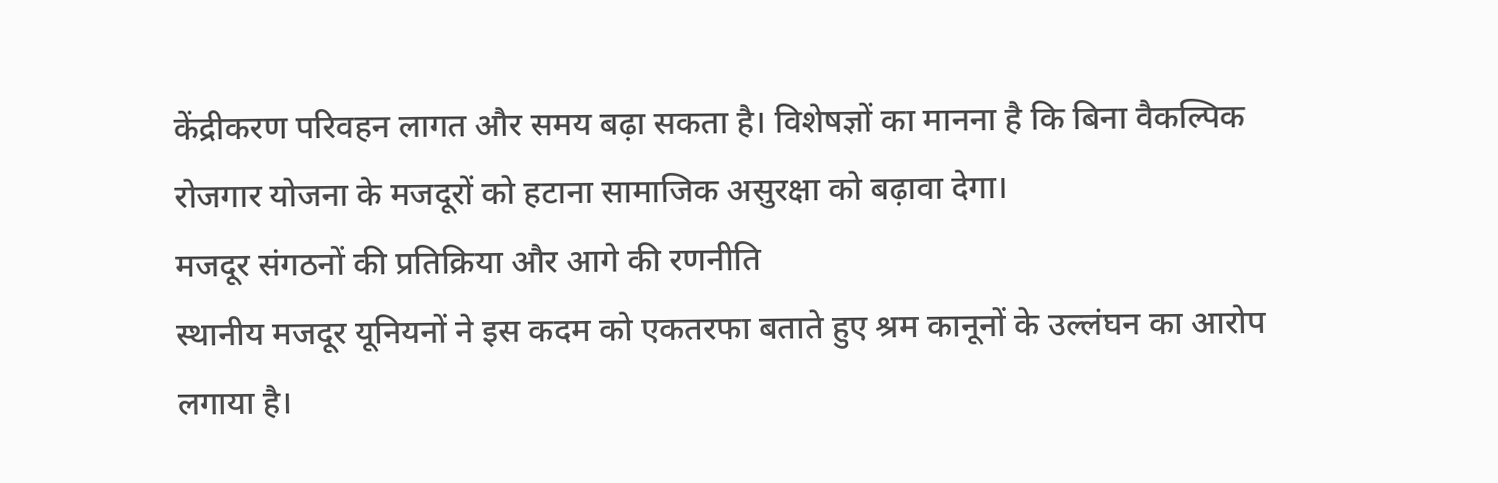केंद्रीकरण परिवहन लागत और समय बढ़ा सकता है। विशेषज्ञों का मानना है कि बिना वैकल्पिक रोजगार योजना के मजदूरों को हटाना सामाजिक असुरक्षा को बढ़ावा देगा।
मजदूर संगठनों की प्रतिक्रिया और आगे की रणनीति
स्थानीय मजदूर यूनियनों ने इस कदम को एकतरफा बताते हुए श्रम कानूनों के उल्लंघन का आरोप लगाया है।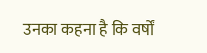उनका कहना है कि वर्षों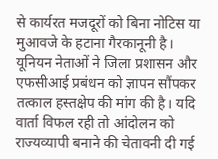से कार्यरत मजदूरों को बिना नोटिस या मुआवजे के हटाना गैरकानूनी है। यूनियन नेताओं ने जिला प्रशासन और एफसीआई प्रबंधन को ज्ञापन सौंपकर तत्काल हस्तक्षेप की मांग की है। यदि वार्ता विफल रही तो आंदोलन को राज्यव्यापी बनाने की चेतावनी दी गई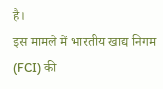है।
इस मामले में भारतीय खाद्य निगम (FCI) की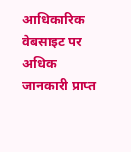आधिकारिक वेबसाइट पर अधिक जानकारी प्राप्त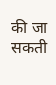की जा सकती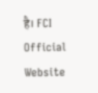है। FCI Official Website